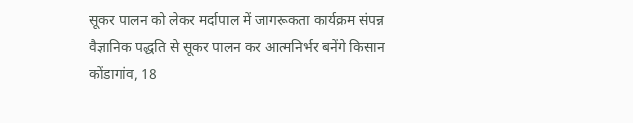सूकर पालन को लेकर मर्दापाल में जागरूकता कार्यक्रम संपन्न
वैज्ञानिक पद्धति से सूकर पालन कर आत्मनिर्भर बनेंगे किसान
कोंडागांव, 18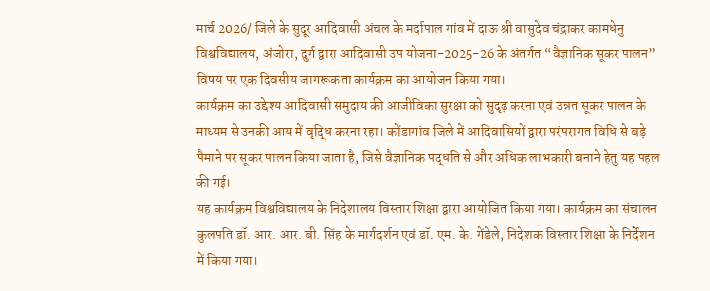मार्च 2026/ जिले के सुदूर आदिवासी अंचल के मर्दापाल गांव में दाऊ श्री वासुदेव चंद्राकर कामधेनु विश्वविद्यालय, अंजोरा, दुर्ग द्वारा आदिवासी उप योजना-2025-26 के अंतर्गत “वैज्ञानिक सूकर पालन” विषय पर एक दिवसीय जागरूकता कार्यक्रम का आयोजन किया गया।
कार्यक्रम का उद्देश्य आदिवासी समुदाय की आजीविका सुरक्षा को सुदृढ़ करना एवं उन्नत सूकर पालन के माध्यम से उनकी आय में वृद्धि करना रहा। कोंडागांव जिले में आदिवासियों द्वारा परंपरागत विधि से बड़े पैमाने पर सूकर पालन किया जाता है, जिसे वैज्ञानिक पद्धति से और अधिक लाभकारी बनाने हेतु यह पहल की गई।
यह कार्यक्रम विश्वविद्यालय के निदेशालय विस्तार शिक्षा द्वारा आयोजित किया गया। कार्यक्रम का संचालन कुलपति डॉ. आर. आर. बी. सिंह के मार्गदर्शन एवं डॉ. एम. के. गेंडेले, निदेशक विस्तार शिक्षा के निर्देशन में किया गया।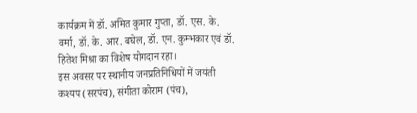कार्यक्रम में डॉ. अमित कुमार गुप्ता, डॉ. एस. के. वर्मा, डॉ. के. आर. बघेल, डॉ. एन. कुम्भकार एवं डॉ. हितेश मिश्रा का विशेष योगदान रहा।
इस अवसर पर स्थानीय जनप्रतिनिधियों में जयंती कश्यप (सरपंच), संगीता कोराम (पंच),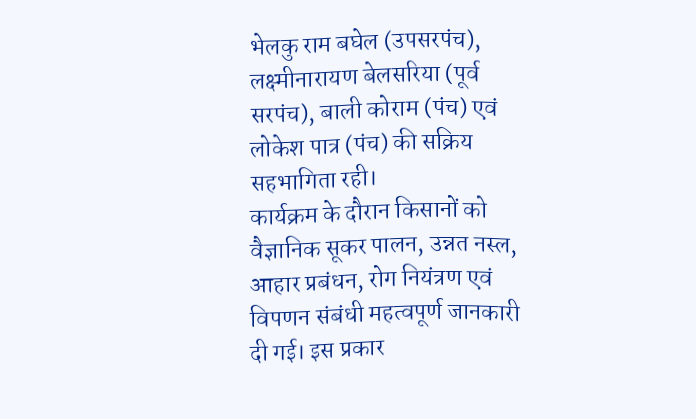भेलकु राम बघेल (उपसरपंच), लक्ष्मीनारायण बेलसरिया (पूर्व सरपंच), बाली कोराम (पंच) एवं लोकेश पात्र (पंच) की सक्रिय सहभागिता रही।
कार्यक्रम के दौरान किसानों को वैज्ञानिक सूकर पालन, उन्नत नस्ल, आहार प्रबंधन, रोग नियंत्रण एवं विपणन संबंधी महत्वपूर्ण जानकारी दी गई। इस प्रकार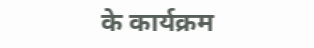के कार्यक्रम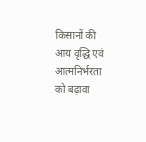किसानों की आय वृद्धि एवं आत्मनिर्भरता को बढ़ावा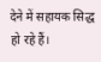देने में सहायक सिद्ध हो रहे हैं।